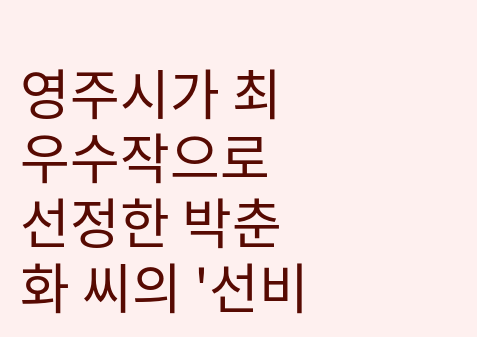영주시가 최우수작으로 선정한 박춘화 씨의 '선비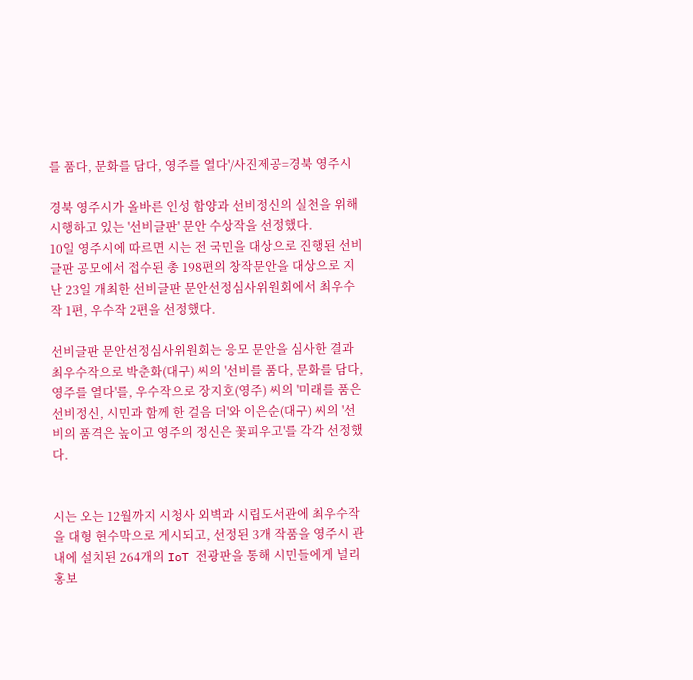를 품다, 문화를 담다, 영주를 열다'/사진제공=경북 영주시

경북 영주시가 올바른 인성 함양과 선비정신의 실천을 위해 시행하고 있는 '선비글판' 문안 수상작을 선정했다.
10일 영주시에 따르면 시는 전 국민을 대상으로 진행된 선비글판 공모에서 접수된 총 198편의 창작문안을 대상으로 지난 23일 개최한 선비글판 문안선정심사위원회에서 최우수작 1편, 우수작 2편을 선정했다.

선비글판 문안선정심사위원회는 응모 문안을 심사한 결과 최우수작으로 박춘화(대구) 씨의 '선비를 품다, 문화를 담다, 영주를 열다'를, 우수작으로 장지호(영주) 씨의 '미래를 품은 선비정신, 시민과 함께 한 걸음 더'와 이은순(대구) 씨의 '선비의 품격은 높이고 영주의 정신은 꽃피우고'를 각각 선정했다.


시는 오는 12월까지 시청사 외벽과 시립도서관에 최우수작을 대형 현수막으로 게시되고, 선정된 3개 작품을 영주시 관내에 설치된 264개의 IoT 전광판을 통해 시민들에게 널리 홍보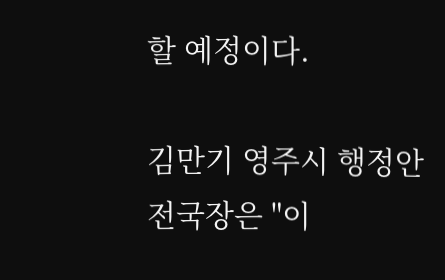할 예정이다.

김만기 영주시 행정안전국장은 "이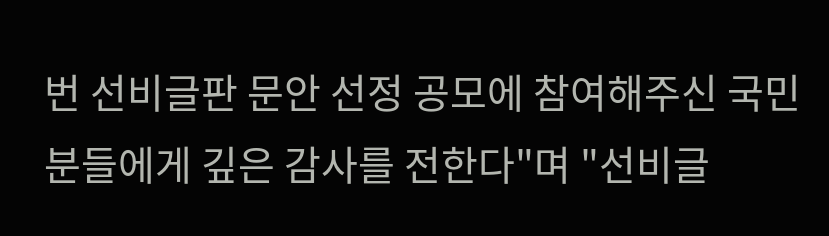번 선비글판 문안 선정 공모에 참여해주신 국민분들에게 깊은 감사를 전한다"며 "선비글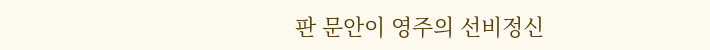판 문안이 영주의 선비정신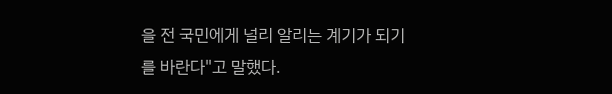을 전 국민에게 널리 알리는 계기가 되기를 바란다"고 말했다.